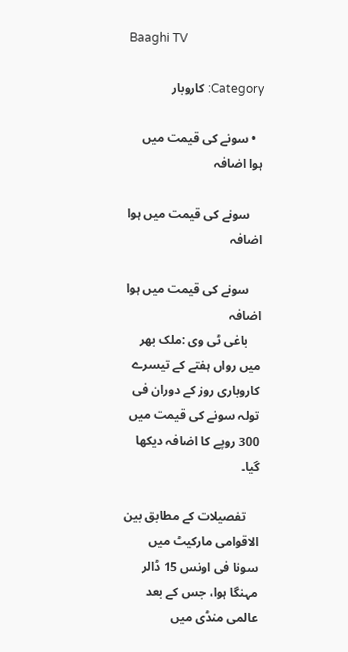Baaghi TV

Category: کاروبار

  • سونے کی قیمت میں  ہوا اضافہ

    سونے کی قیمت میں ہوا اضافہ

    سونے کی قیمت میں ہوا اضافہ
    باغی ٹی وی :ملک بھر میں رواں ہفتے کے تیسرے کاروباری روز کے دوران فی تولہ سونے کی قیمت میں 300 روپے کا اضافہ دیکھا گیا۔

    تفصیلات کے مطابق بین الاقوامی مارکیٹ میں سونا فی اونس 15 ڈالر مہنگا ہوا، جس کے بعد عالمی منڈی میں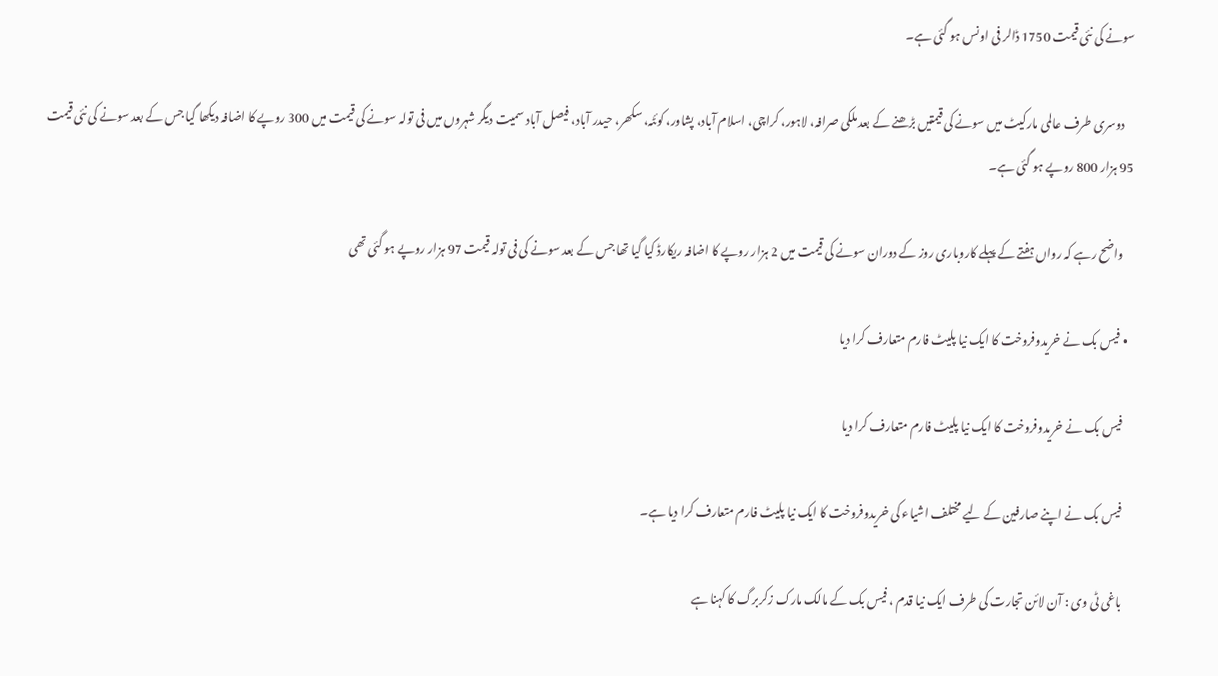سونے کی نئی قیمت 1750 ڈالر فی اونس ہو گئی ہے۔

    دوسری طرف عالمی مارکیٹ میں سونے کی قیمتیں بڑھنے کے بعد ملکی صرافہ، لاہور، کراچی، اسلام آباد، پشاور، کوئٹہ، سکھر، حیدر آباد، فیصل آباد سمیت دیگر شہروں میں فی تولہ سونے کی قیمت میں 300 روپے کا اضافہ دیکھا گیا جس کے بعد سونے کی نئی قیمت 95 ہزار 800 روپے ہو گئی ہے۔

    واضح رہے کہ رواں ہفتے کے پہلے کاروباری روز کے دوران سونے کی قیمت میں 2 ہزار روپے کا اضافہ ریکارڈ کیا گیا تھا جس کے بعد سونے کی فی تولہ قیمت 97 ہزار روپے ہو گئی تھی

  • فیس بک نے خریدوفروخت کا ایک نیا پلیٹ فارم متعارف کرا دیا

    فیس بک نے خریدوفروخت کا ایک نیا پلیٹ فارم متعارف کرا دیا

    فیس بک نے اپنے صارفین کے لیے مختلف اشیاء کی خریدوفروخت کا ایک نیا پلیٹ فارم متعارف کرا دیا ہے۔

    باغی ٹی وی : آن لائن تجارت کی طرف ایک نیا قدم ، فیس بک کے مالک مارک زکربرگ کا کہنا ہے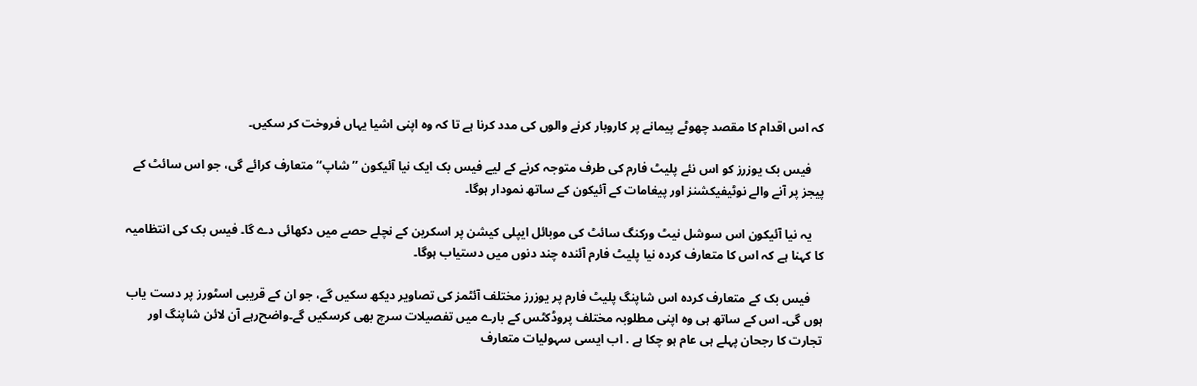کہ اس اقدام کا مقصد چھوٹے پیمانے پر کاروبار کرنے والوں کی مدد کرنا ہے تا کہ وہ اپنی اشیا یہاں فروخت کر سکیں۔

    فیس بک یوزرز کو اس نئے پلیٹ فارم کی طرف متوجہ کرنے کے لیے فیس بک ایک نیا آئیکون ’’شاپ‘‘ متعارف کرائے گی، جو اس سائٹ کے پیجز پر آنے والے نوٹیفیکشنز اور پیغامات کے آئیکون کے ساتھ نمودار ہوگا۔

    یہ نیا آئیکون اس سوشل نیٹ ورکنگ سائٹ کی موبائل ایپلی کیشن پر اسکرین کے نچلے حصے میں دکھائی دے گا۔ فیس بک کی انتظامیہ کا کہنا ہے کہ اس کا متعارف کردہ نیا پلیٹ فارم آئندہ چند دنوں میں دستیاب ہوگا۔

    فیس بک کے متعارف کردہ اس شاپنگ پلیٹ فارم پر یوزرز مختلف آئٹمز کی تصاویر دیکھ سکیں گے، جو ان کے قریبی اسٹورز پر دست یاب ہوں گی۔ اس کے ساتھ ہی وہ اپنی مطلوبہ مختلف پروڈکٹس کے بارے میں تفصیلات سرچ بھی کرسکیں گے۔واضح‌رہے آن لائن شاپنگ اور تجارت کا رجحان پہلے ہی عام ہو چکا ہے . اب ایسی سہولیات متعارف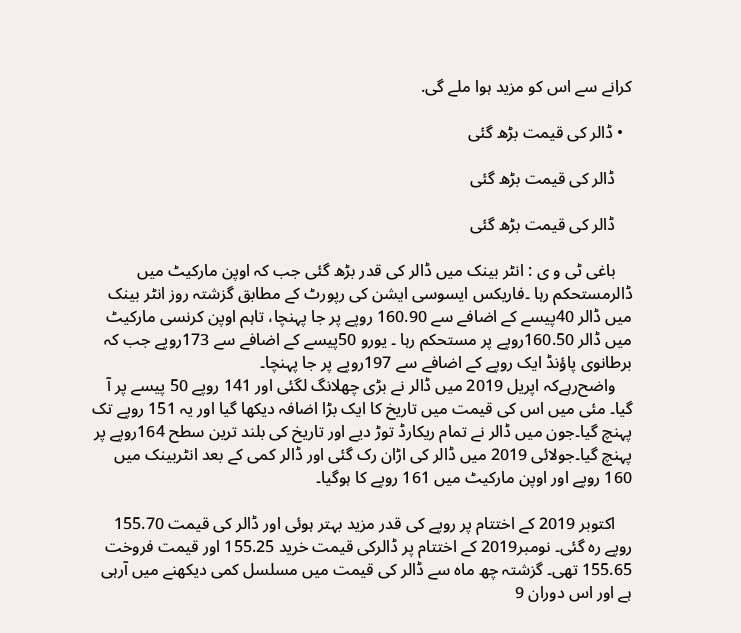کرانے سے اس کو مزید ہوا ملے گی.

  • ڈالر کی قیمت بڑھ گئی

    ڈالر کی قیمت بڑھ گئی

    ڈالر کی قیمت بڑھ گئی

    باغی ٹی و ی : انٹر بینک میں ڈالر کی قدر بڑھ گئی جب کہ اوپن مارکیٹ میں ڈالرمستحکم رہا ۔فاریکس ایسوسی ایشن کی رپورٹ کے مطابق گزشتہ روز انٹر بینک میں ڈالر 40پیسے کے اضافے سے 160.90 روپے پر جا پہنچا، تاہم اوپن کرنسی مارکیٹ میں ڈالر 160.50روپے پر مستحکم رہا ۔ یورو 50پیسے کے اضافے سے 173روپے جب کہ برطانوی پاؤنڈ ایک روپے کے اضافے سے 197روپے پر جا پہنچا۔
    واضح‌رہےکہ اپریل 2019 میں ڈالر نے بڑی چھلانگ لگئی اور 141 روپے 50 پیسے پر آ گیا۔ مئی میں اس کی قیمت میں تاریخ کا ایک بڑا اضافہ دیکھا گیا اور یہ 151 روپے تک پہنچ گیا۔جون میں ڈالر نے تمام ریکارڈ توڑ دیے اور تاریخ کی بلند ترین سطح 164روپے پر پہنچ گیا۔جولائی 2019 میں ڈالر کی اڑان رک گئی اور ڈالر کمی کے بعد انٹربینک میں 160 روپے اور اوپن مارکیٹ میں 161 روپے کا ہوگیا۔

    اکتوبر 2019 کے اختتام پر روپے کی قدر مزید بہتر ہوئی اور ڈالر کی قیمت 155.70 روپے رہ گئی۔ نومبر2019 کے اختتام پر ڈالرکی قیمت خرید 155.25 اور قیمت فروخت 155.65 تھی۔ گزشتہ چھ ماہ سے ڈالر کی قیمت میں مسلسل کمی دیکھنے میں آرہی ہے اور اس دوران 9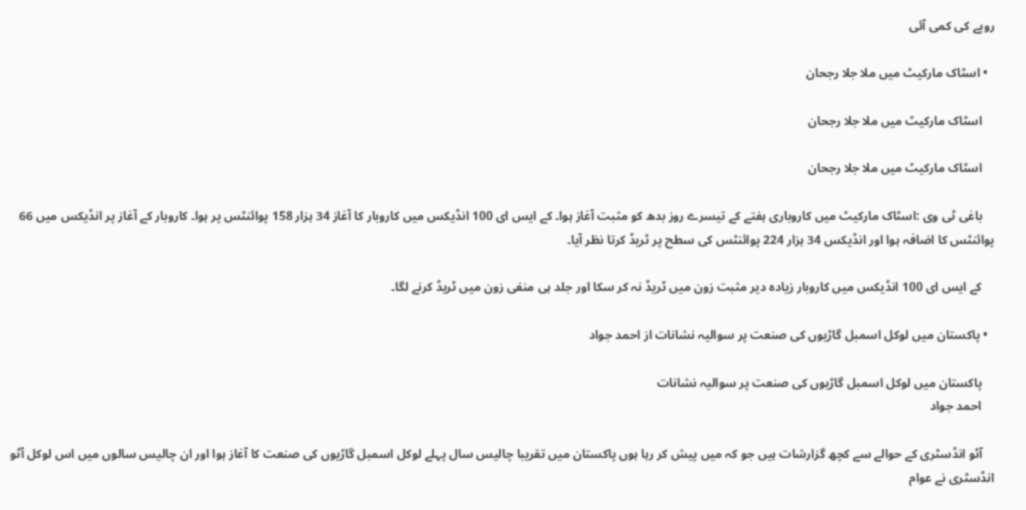روپے کی کمی آئی

  • اسٹاک مارکیٹ میں ملا جلا رجحان

    اسٹاک مارکیٹ میں ملا جلا رجحان

    اسٹاک مارکیٹ میں ملا جلا رجحان

    باغی ٹی وی :اسٹاک مارکیٹ میں کاروباری ہفتے کے تیسرے روز بدھ کو مثبت آغاز ہوا۔ کے ایس ای 100 انڈیکس میں کاروبار کا آغاز 34 ہزار 158 پوائنٹس پر ہوا۔ کاروبار کے آغاز پر انڈیکس میں 66 پوائنٹس کا اضافہ ہوا اور انڈیکس 34 ہزار 224 پوائنٹس کی سطح پر ٹریڈ کرتا نظر آیا۔

    کے ایس ای 100 انڈیکس میں کاروبار زیادہ دیر مثبت زون میں ٹریڈ نہ کر سکا اور جلد ہی منفی زون میں ٹریڈ کرنے لگا۔

  • پاکستان میں لوکل اسمبل گاڑیوں کی صنعت پر سوالیہ نشانات از احمد جواد

    پاکستان میں لوکل اسمبل گاڑیوں کی صنعت پر سوالیہ نشانات
    احمد جواد

    آٹو انڈسٹری کے حوالے سے کچھ گزارشات ہیں جو کہ میں پیش کر رہا ہوں پاکستان میں تقریبا چالیس سال پہلے لوکل اسمبل گاڑیوں کی صنعت کا آغاز ہوا اور ان چالیس سالوں میں اس لوکل آٹو انڈسٹری نے عوام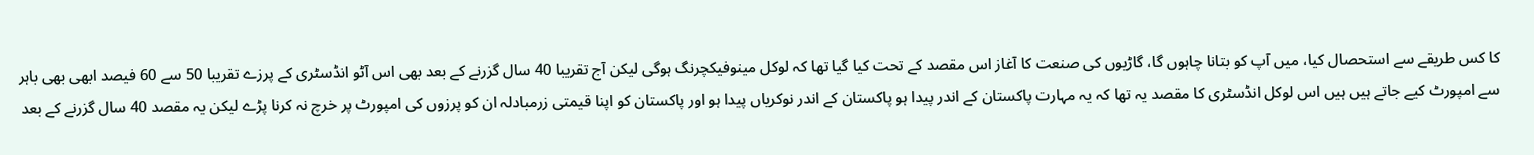کا کس طریقے سے استحصال کیا، میں آپ کو بتانا چاہوں گا، گاڑیوں کی صنعت کا آغاز اس مقصد کے تحت کیا گیا تھا کہ لوکل مینوفیکچرنگ ہوگی لیکن آج تقریبا 40 سال گزرنے کے بعد بھی اس آٹو انڈسٹری کے پرزے تقریبا 50 سے 60 فیصد ابھی بھی باہر سے امپورٹ کیے جاتے ہیں ہیں اس لوکل انڈسٹری کا مقصد یہ تھا کہ یہ مہارت پاکستان کے اندر پیدا ہو پاکستان کے اندر نوکریاں پیدا ہو اور پاکستان کو اپنا قیمتی زرمبادلہ ان کو پرزوں کی امپورٹ پر خرچ نہ کرنا پڑے لیکن یہ مقصد 40 سال گزرنے کے بعد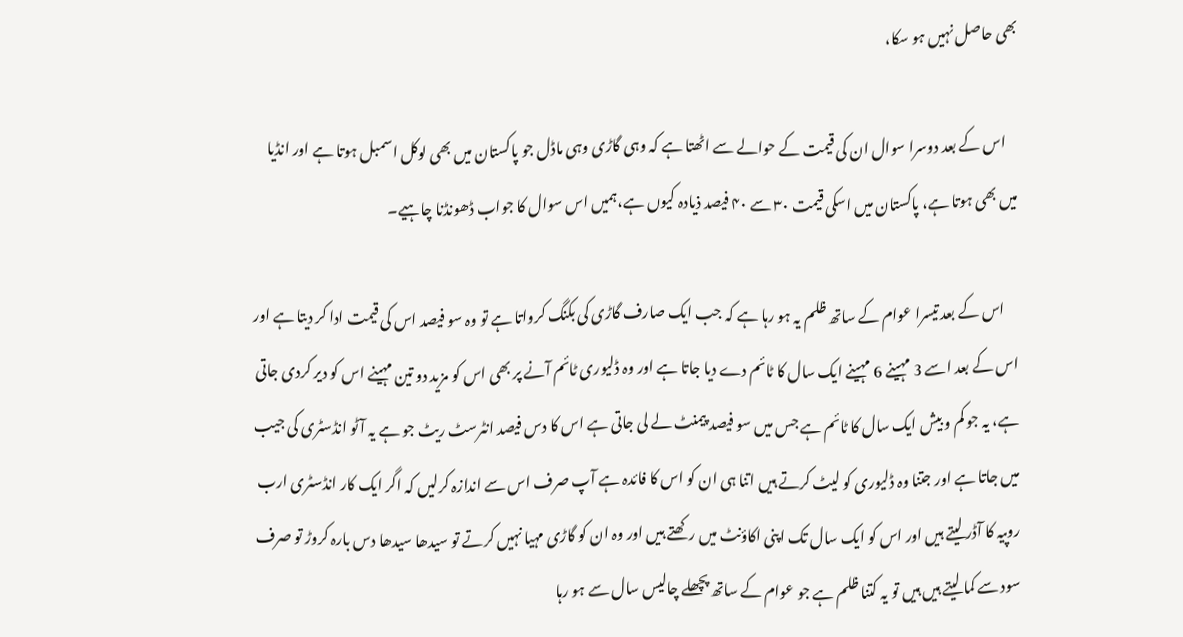بھی حاصل نہیں ہو سکا،

    اس کے بعد دوسرا سوال ان کی قیمت کے حوالے سے اٹھتا ہے کہ وہی گاڑی وہی ماڈل جو پاکستان میں بھی لوکل اسمبل ہوتا ہے اور انڈیا میں بھی ہوتا ہے، پاکستان میں اسکی قیمت ۳۰ سے ۴۰ فیصد ذیادہ کیوں ہے،ہمیں اس سوال کا جواب ڈھونڈنا چاہیے۔

     اس کے بعد تیسرا عوام کے ساتھ ظلم یہ ہو رہا ہے کہ جب ایک صارف گاڑی کی بکنگ کرواتا ہے تو وہ سو فیصد اس کی قیمت ادا کر دیتا ہے اور اس کے بعد اسے 3 مہینے 6 مہینے ایک سال کا ٹائم دے دیا جاتا ہے اور وہ ڈلیوری ٹائم آنے پر بھی اس کو مزید دو تین مہینے اس کو دیر کردی جاتی ہے، یہ جو کم و بیش ایک سال کا ٹائم ہے جس میں سو فیصد پیمنٹ لے لی جاتی ہے اس کا دس فیصد انٹرسٹ ریٹ جو ہے یہ آٹو انڈسٹری کی جیب میں جاتا ہے اور جتنا وہ ڈلیوری کو لیٹ کرتے ہیں اتنا ہی ان کو اس کا فائدہ ہے آپ صرف اس سے اندازہ کرلیں کہ اگر ایک کار انڈسٹری ارب روپیہ کا آڈر لیتے ہیں اور اس کو ایک سال تک اپنی اکاؤنٹ میں رکھتے ہیں اور وہ ان کو گاڑی مہیا نہیں کرتے تو سیدھا سیدھا دس بارہ کروڑ تو صرف سود سے کما لیتے ہیں ہیں تو یہ کتنا ظلم ہے جو عوام کے ساتھ پچھلے چالیس سال سے ہو رہا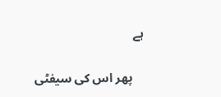ہے

    پھر اس کی سیفٹی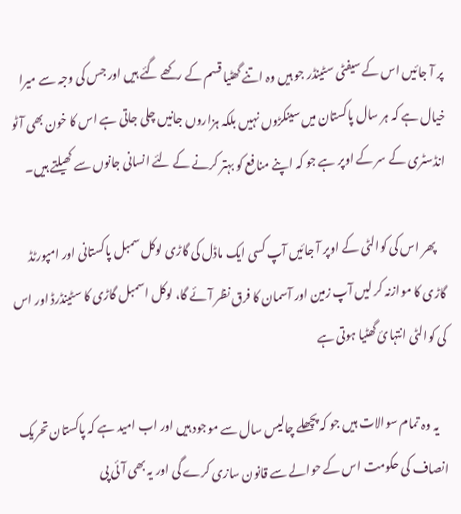پر آ جائیں اس کے سیفٹی سٹینڈر جو ہیں وہ اتنے گھٹیا قسم کے رکھے گئے ہیں اور جس کی وجہ سے میرا خیال ہے کہ ہر سال پاکستان میں سینکڑوں نہیں بلکہ ہزاروں جانیں چلی جاتی ہے اس کا خون بھی آٹو انڈسٹری کے سر کے اوپر ہے جو کہ اپنے منافع کو بہتر کرنے کے لئے انسانی جانوں سے کھیلتے ہیں۔

    پھر اس کی کوالٹی کے اوپر آ جائیں آپ کسی ایک ماڈل کی گاڑی لوکل سمبل پاکستانی اور امپورٹڈ گاڑی کا موازنہ کر لیں آپ زمین اور آسمان کا فرق نظر آئے گا، لوکل اسمبل گاڑی کا سٹینڈرڈ اور اس کی کوالٹی انتہائ گھٹیا ہوتی ہے

    یہ وہ تمام سوالات ہیں جو کہ پچھلے چالیس سال سے موجود ہیں اور اب امید ہے کہ پاکستان تحریک انصاف کی حکومت اس کے حوالے سے قانون سازی کرے گی اور یہ بھی آئی پی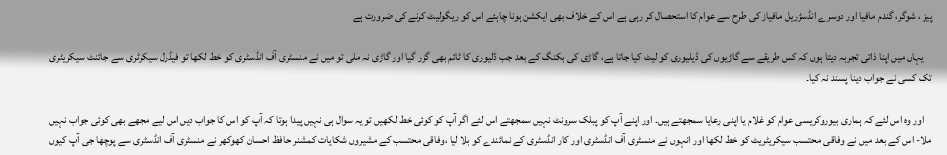پیز ، شوگر، گندم مافیا اور دوسرے انڈسڑریل مافیاز کی طرح سے عوام کا استحصال کر رہی ہے اس کے خلاف بھی ایکشن ہونا چاہئے اس کو ریگولیٹ کرنے کی ضرورت ہے

    یہاں میں اپنا ذاتی تجربہ دیتا ہوں کہ کس طریقے سے گاڑیوں کی ڈیلیوری کو لیٹ کیا جاتا ہے، گاڑی کی بکنگ کے بعد جب ڈلیوری کا ٹائم بھی گزر گیا اور گاڑی نہ ملی تو میں نے منسٹری آف انڈسٹری کو خط لکھا تو فیڈرل سیکرٹری سے جائنٹ سیکریٹری تک کسی نے جواب دینا پسند نہ کیا۔

    اور وہ اس لئے کہ ہماری بیوروکریسی عوام کو غلام یا اپنی رعایا سمجھتے ہیں۔ اور اپنے آپ کو پبلک سرونٹ نہیں سمجھتے اس لئے اگر آپ کو کوئی خط لکھیں تو یہ سوال ہی نہیں پیدا ہوتا کہ آپ کو اس کا جواب دیں اس لیے مجھے بھی کوئی جواب نہیں ملا- اس کے بعد میں نے وفاقی محتسب سیکریٹریٹ کو خط لکھا اور انہوں نے منسٹری آف انڈسٹری اور کار انڈسٹری کے نمائندے کو بلا لیا ،وفاقی محتسب کے مشیروں شکایات کمشنر حافظ احسان کھوکھر نے منسٹری آف انڈسٹری سے پوچھا جی آپ کیوں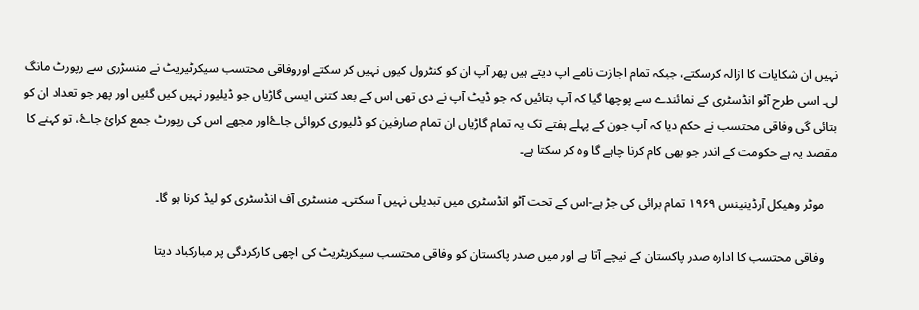نہیں ان شکایات کا ازالہ کرسکتے، جبکہ تمام اجازت نامے اپ دیتے ہیں پھر آپ ان کو کنٹرول کیوں نہیں کر سکتے اوروفاقی محتسب سیکرٹیریٹ نے منسڑری سے رپورٹ مانگ لی۔ اسی طرح آٹو انڈسٹری کے نمائندے سے پوچھا گیا کہ آپ بتائیں کہ جو ڈیٹ آپ نے دی تھی اس کے بعد کتنی ایسی گاڑیاں جو ڈیلیور نہیں کیں گئیں اور پھر جو تعداد ان کو بتائی گی وفاقی محتسب نے حکم دیا کہ آپ جون کے پہلے ہفتے تک یہ تمام گاڑیاں ان تمام صارفین کو ڈلیوری کروائی جاۓاور مجھے اس کی رپورٹ جمع کرائ جاۓ، تو کہنے کا مقصد یہ ہے حکومت کے اندر جو بھی کام کرنا چاہے گا وہ کر سکتا ہے۔

    موٹر وھیکل آرڈینینس ۱۹۶۹ تمام برائی کی جڑ ہے-اس کے تحت آٹو انڈسٹری میں تبدیلی نہیں آ سکتی۔ منسٹری آف انڈسٹری کو لیڈ کرنا ہو گا۔

    وفاقی محتسب کا ادارہ صدر پاکستان کے نیچے آتا ہے اور میں صدر پاکستان کو وفاقی محتسب سیکریٹریٹ کی اچھی کارکردگی پر مبارکباد دیتا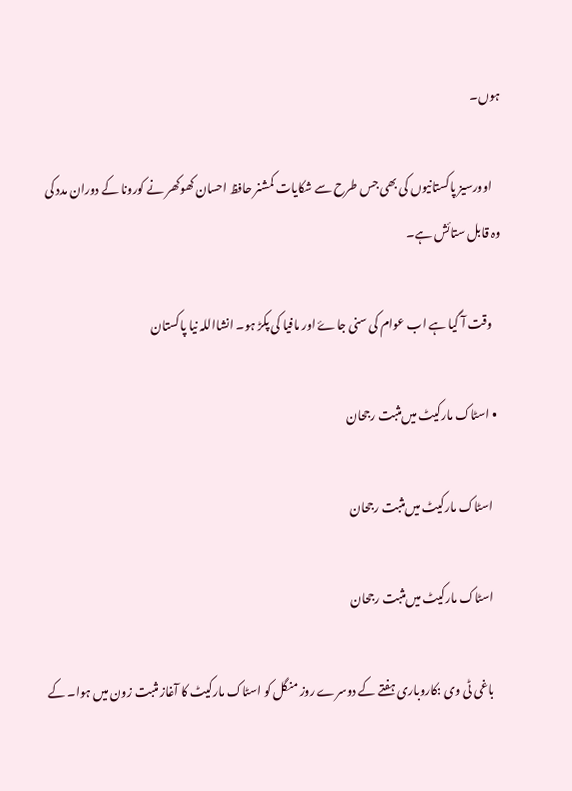ہوں۔

    اوورسیز پاکستانیوں کی بھی جس طرح سے شکایات کمشنر حافظ احسان کھوکھر نے کورونا کے دوران مدد کی وہ قابل ستائش ہے۔

    وقت آ گیا ہے اب عوام کی سنی جاۓ اور مافیا کی پکڑ ہو۔ انشااللہ نیا پاکستان

  • اسٹاک مارکیٹ میں‌مثبت رجحان

    اسٹاک مارکیٹ میں‌مثبت رجحان

    اسٹاک مارکیٹ میں‌مثبت رجحان

    باغی ٹی وی :کاروباری ہفتے کے دوسرے روز منگل کو اسٹاک مارکیٹ کا آغاز مثبت زون میں ہوا۔ کے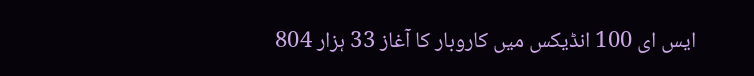ایس ای 100 انڈیکس میں کاروبار کا آغاز 33 ہزار 804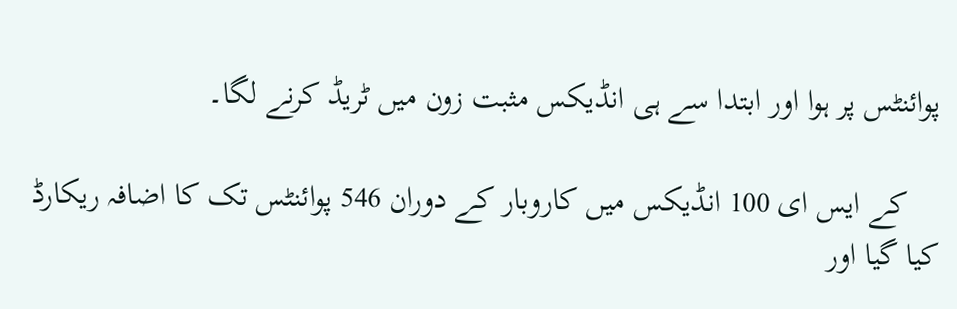پوائنٹس پر ہوا اور ابتدا سے ہی انڈیکس مثبت زون میں ٹریڈ کرنے لگا۔

    کے ایس ای 100 انڈیکس میں کاروبار کے دوران 546 پوائنٹس تک کا اضافہ ریکارڈ کیا گیا اور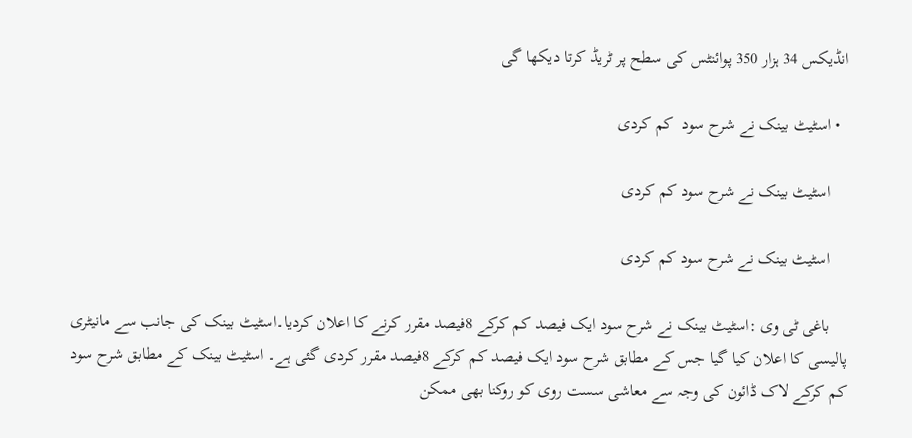انڈیکس 34 ہزار 350 پوائنٹس کی سطح پر ٹریڈ کرتا دیکھا گی

  • اسٹیٹ بینک نے شرح سود  کم کردی

    اسٹیٹ بینک نے شرح سود کم کردی

    اسٹیٹ بینک نے شرح سود کم کردی

    باغی ٹی وی :اسٹیٹ بینک نے شرح سود ایک فیصد کم کرکے 8فیصد مقرر کرنے کا اعلان کردیا۔اسٹیٹ بینک کی جانب سے مانیٹری پالیسی کا اعلان کیا گیا جس کے مطابق شرح سود ایک فیصد کم کرکے 8فیصد مقرر کردی گئی ہے۔ اسٹیٹ بینک کے مطابق شرح سود کم کرکے لاک ڈائون کی وجہ سے معاشی سست روی کو روکنا بھی ممکن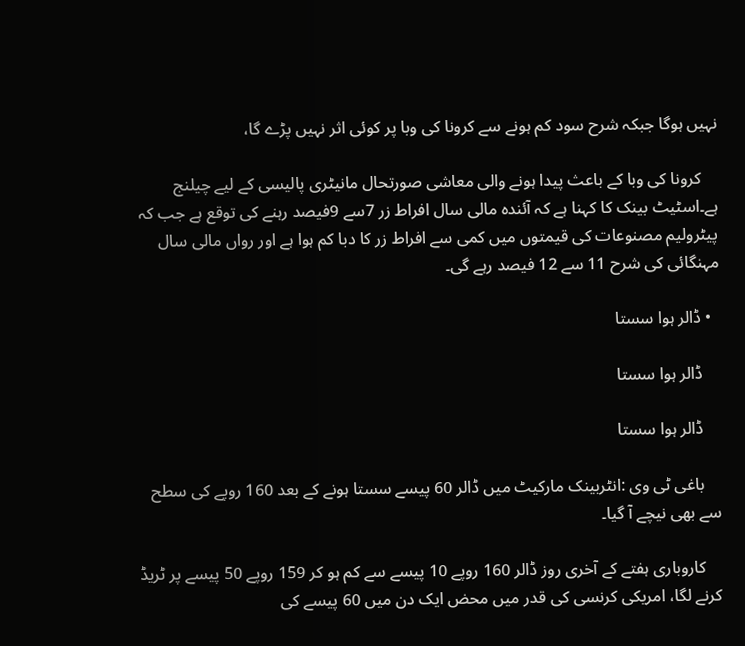نہیں ہوگا جبکہ شرح سود کم ہونے سے کرونا کی وبا پر کوئی اثر نہیں پڑے گا،

    کرونا کی وبا کے باعث پیدا ہونے والی معاشی صورتحال مانیٹری پالیسی کے لیے چیلنج ہے۔اسٹیٹ بینک کا کہنا ہے کہ آئندہ مالی سال افراط زر 7سے 9فیصد رہنے کی توقع ہے جب کہ پیٹرولیم مصنوعات کی قیمتوں میں کمی سے افراط زر کا دبا کم ہوا ہے اور رواں مالی سال مہنگائی کی شرح 11 سے 12 فیصد رہے گی۔

  • ڈالر ہوا سستا

    ڈالر ہوا سستا

    ڈالر ہوا سستا

    باغی ٹی وی :انٹربینک مارکیٹ میں ڈالر 60 پیسے سستا ہونے کے بعد 160 روپے کی سطح سے بھی نیچے آ گیا۔

    کاروباری ہفتے کے آخری روز ڈالر 160 روپے 10 پیسے سے کم ہو کر 159 روپے 50 پیسے پر ٹریڈ کرنے لگا، امریکی کرنسی کی قدر میں محض ایک دن میں 60 پیسے کی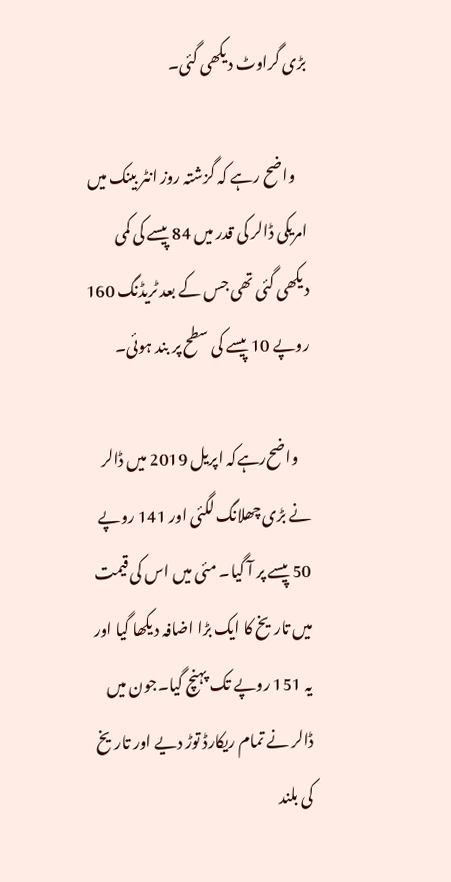بڑی گراوٹ دیکھی گئی۔

    واضح رہے کہ گزشتہ روز انٹر بینک میں امریکی ڈالر کی قدر میں 84 پیسے کی کمی دیکھی گئی تھی جس کے بعد ٹریڈنگ 160 روپے 10 پیسے کی سطح پر بند ہوئی۔

    واضح‌رہےکہ اپریل 2019 میں ڈالر نے بڑی چھلانگ لگئی اور 141 روپے 50 پیسے پر آ گیا۔ مئی میں اس کی قیمت میں تاریخ کا ایک بڑا اضافہ دیکھا گیا اور یہ 151 روپے تک پہنچ گیا۔جون میں ڈالر نے تمام ریکارڈ توڑ دیے اور تاریخ کی بلند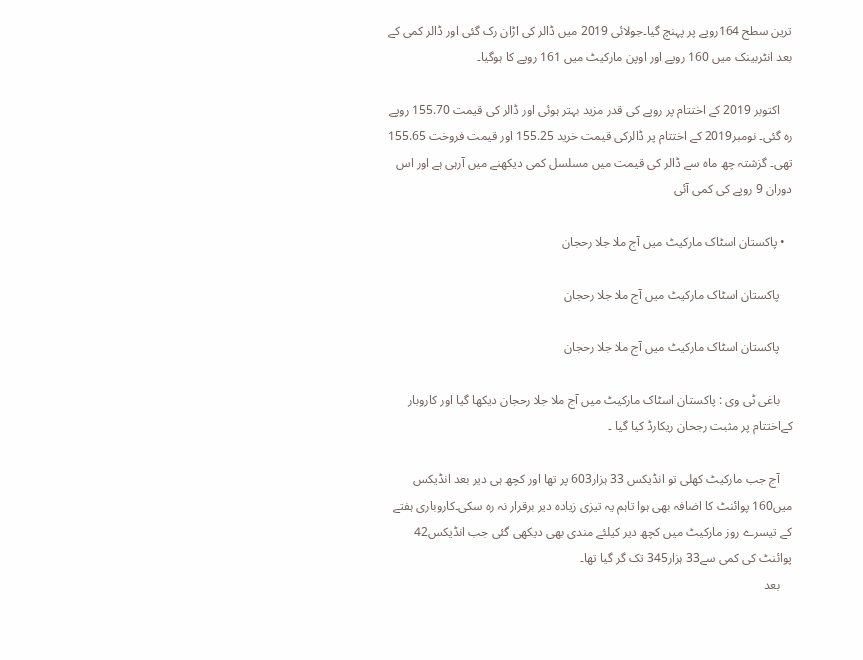ترین سطح 164روپے پر پہنچ گیا۔جولائی 2019 میں ڈالر کی اڑان رک گئی اور ڈالر کمی کے بعد انٹربینک میں 160 روپے اور اوپن مارکیٹ میں 161 روپے کا ہوگیا۔

    اکتوبر 2019 کے اختتام پر روپے کی قدر مزید بہتر ہوئی اور ڈالر کی قیمت 155.70 روپے رہ گئی۔ نومبر2019 کے اختتام پر ڈالرکی قیمت خرید 155.25 اور قیمت فروخت 155.65 تھی۔ گزشتہ چھ ماہ سے ڈالر کی قیمت میں مسلسل کمی دیکھنے میں آرہی ہے اور اس دوران 9 روپے کی کمی آئی

  • پاکستان اسٹاک مارکیٹ میں آج ملا جلا رحجان

    پاکستان اسٹاک مارکیٹ میں آج ملا جلا رحجان

    پاکستان اسٹاک مارکیٹ میں آج ملا جلا رحجان

    باغی ٹی وی : پاکستان اسٹاک مارکیٹ میں آج ملا جلا رحجان دیکھا گیا اور کاروبار کےاختتام پر مثبت رجحان ریکارڈ کیا گیا ۔

    آج جب مارکیٹ کھلی تو انڈیکس 33 ہزار603 پر تھا اور کچھ ہی دیر بعد انڈیکس میں160 پوائنٹ کا اضافہ بھی ہوا تاہم یہ تیزی زیادہ دیر برقرار نہ رہ سکی۔کاروباری ہفتے کے تیسرے روز مارکیٹ میں کچھ دیر کیلئے مندی بھی دیکھی گئی جب انڈیکس42 پوائنٹ کی کمی سے33 ہزار345 تک گر گیا تھا۔
    بعد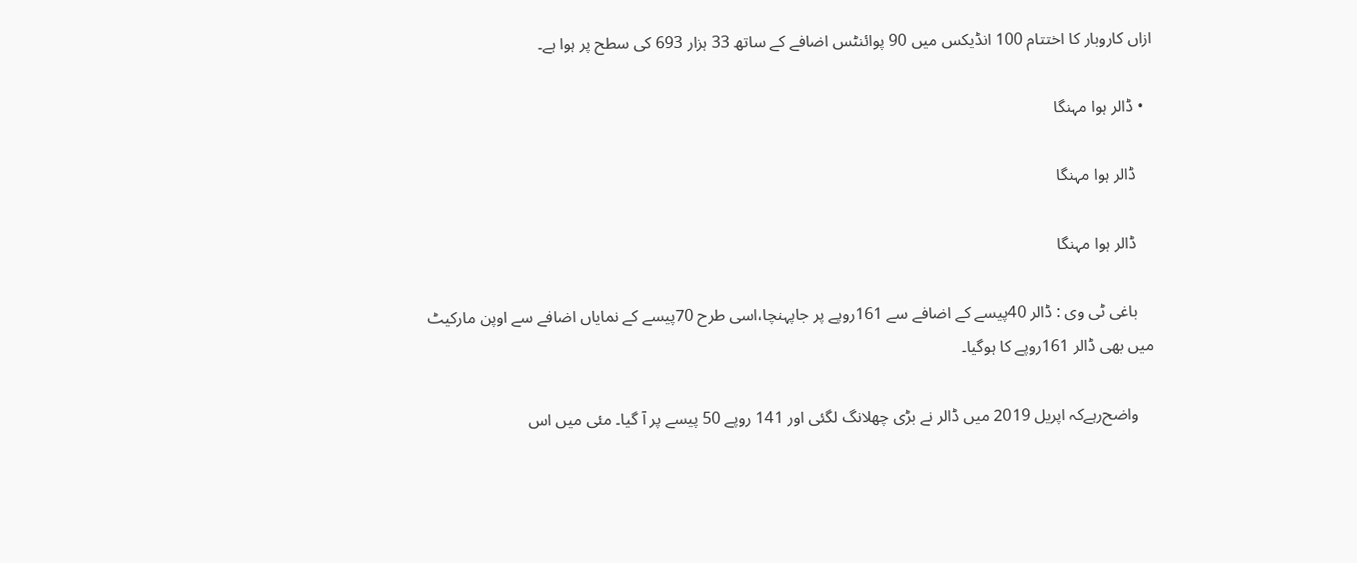ازاں کاروبار کا اختتام 100 انڈیکس میں 90 پوائنٹس اضافے کے ساتھ 33 ہزار 693 کی سطح پر ہوا ہے۔

  • ڈالر ہوا مہنگا

    ڈالر ہوا مہنگا

    ڈالر ہوا مہنگا

    باغی ٹی وی : ڈالر 40پیسے کے اضافے سے 161روپے پر جاپہنچا،اسی طرح 70پیسے کے نمایاں اضافے سے اوپن مارکیٹ میں بھی ڈالر 161روپے کا ہوگیا۔

    واضح‌رہےکہ اپریل 2019 میں ڈالر نے بڑی چھلانگ لگئی اور 141 روپے 50 پیسے پر آ گیا۔ مئی میں اس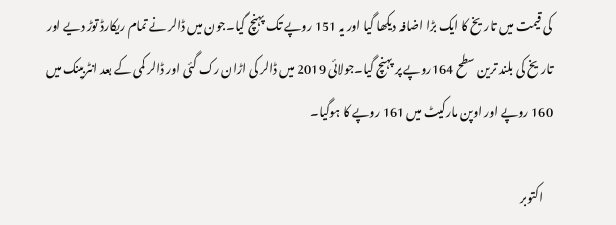کی قیمت میں تاریخ کا ایک بڑا اضافہ دیکھا گیا اور یہ 151 روپے تک پہنچ گیا۔جون میں ڈالر نے تمام ریکارڈ توڑ دیے اور تاریخ کی بلند ترین سطح 164روپے پر پہنچ گیا۔جولائی 2019 میں ڈالر کی اڑان رک گئی اور ڈالر کمی کے بعد انٹربینک میں 160 روپے اور اوپن مارکیٹ میں 161 روپے کا ہوگیا۔

    اکتوبر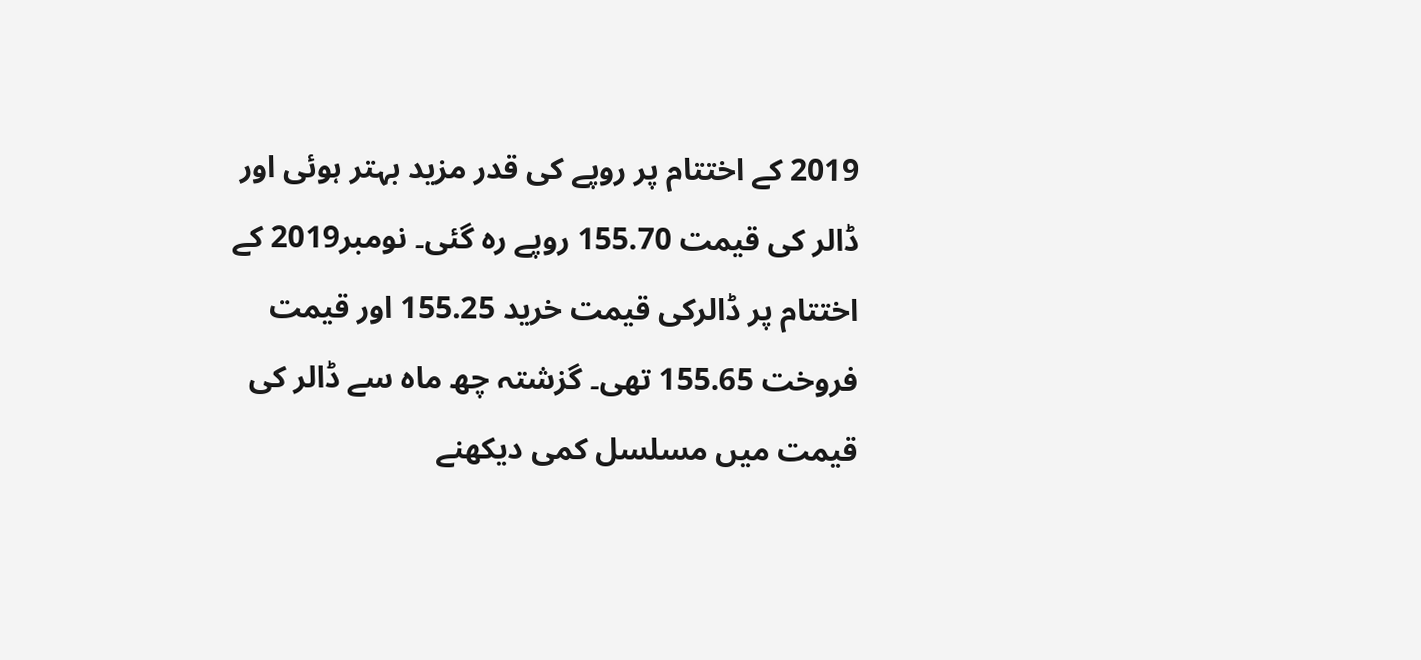2019 کے اختتام پر روپے کی قدر مزید بہتر ہوئی اور ڈالر کی قیمت 155.70 روپے رہ گئی۔ نومبر2019 کے اختتام پر ڈالرکی قیمت خرید 155.25 اور قیمت فروخت 155.65 تھی۔ گزشتہ چھ ماہ سے ڈالر کی قیمت میں مسلسل کمی دیکھنے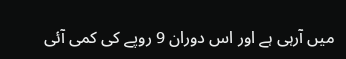میں آرہی ہے اور اس دوران 9 روپے کی کمی آئی